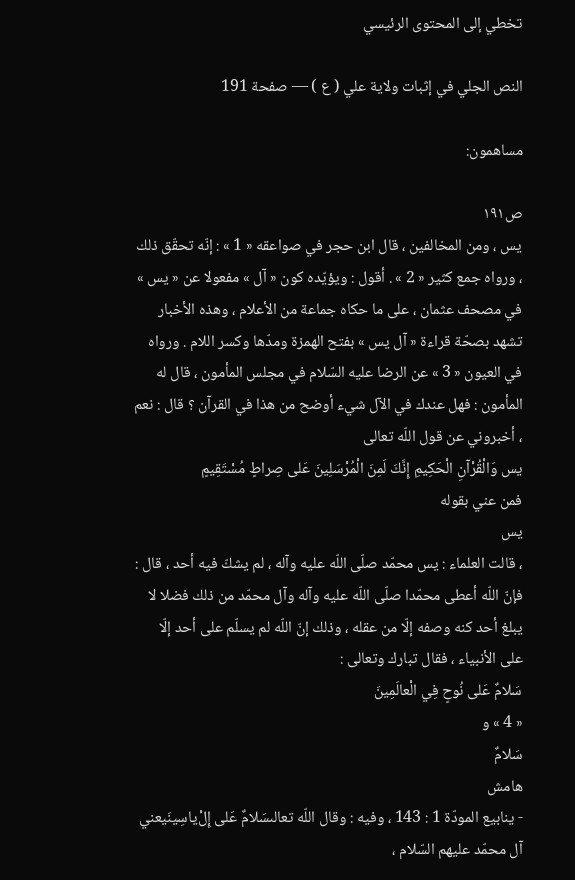تخطي إلى المحتوى الرئيسي

النص الجلي في إثبات ولاية علي ( ع ) — صفحة 191

مساهمون:

ص١٩١
يس ، ومن المخالفين ، قال ابن حجر في صواعقه « 1 » : إنّه تحقّق ذلك ، ورواه جمع كثير « 2 » . أقول : ويؤيّده كون « آل » مفعولا عن « يس » في مصحف عثمان ، على ما حكاه جماعة من الأعلام ، وهذه الأخبار تشهد بصحّة قراءة « آل يس » بفتح الهمزة ومدّها وكسر اللام . ورواه في العيون « 3 » عن الرضا عليه السّلام في مجلس المأمون ، قال له المأمون : فهل عندك في الآل شيء أوضح من هذا في القرآن ؟ قال : نعم ، أخبروني عن قول اللّه تعالى
يس وَالْقُرْآنِ الْحَكِيمِ إِنَّكَ لَمِنَ الْمُرْسَلِينَ عَلى صِراطٍ مُسْتَقِيمٍ
فمن عني بقوله
يس
، قالت العلماء : يس محمّد صلّى اللّه عليه وآله ، لم يشكّ فيه أحد ، قال : فإنّ اللّه أعطى محمّدا صلّى اللّه عليه وآله وآل محمّد من ذلك فضلا لا يبلغ أحد كنه وصفه إلّا من عقله ، وذلك إنّ اللّه لم يسلّم على أحد إلّا على الأنبياء ، فقال تبارك وتعالى :
سَلامٌ عَلى نُوحٍ فِي الْعالَمِينَ
« 4 » و
سَلامٌ
هامش
- ينابيع المودّة 1 : 143 ، وفيه : وقال اللّه تعالىسَلامٌ عَلى إِل‌ْياسِينَيعني آل محمّد عليهم السّلام ،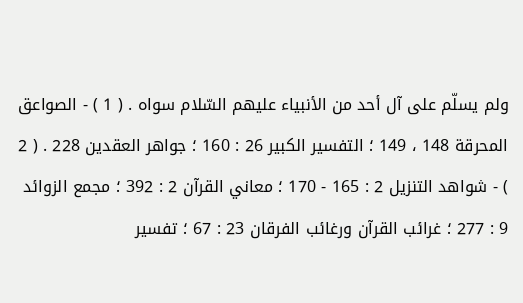ولم يسلّم على آل أحد من الأنبياء عليهم السّلام سواه . ( 1 ) - الصواعق المحرقة 148 ، 149 ؛ التفسير الكبير 26 : 160 ؛ جواهر العقدين 228 . ( 2 ) - شواهد التنزيل 2 : 165 - 170 ؛ معاني القرآن 2 : 392 ؛ مجمع الزوائد 9 : 277 ؛ غرائب القرآن ورغائب الفرقان 23 : 67 ؛ تفسير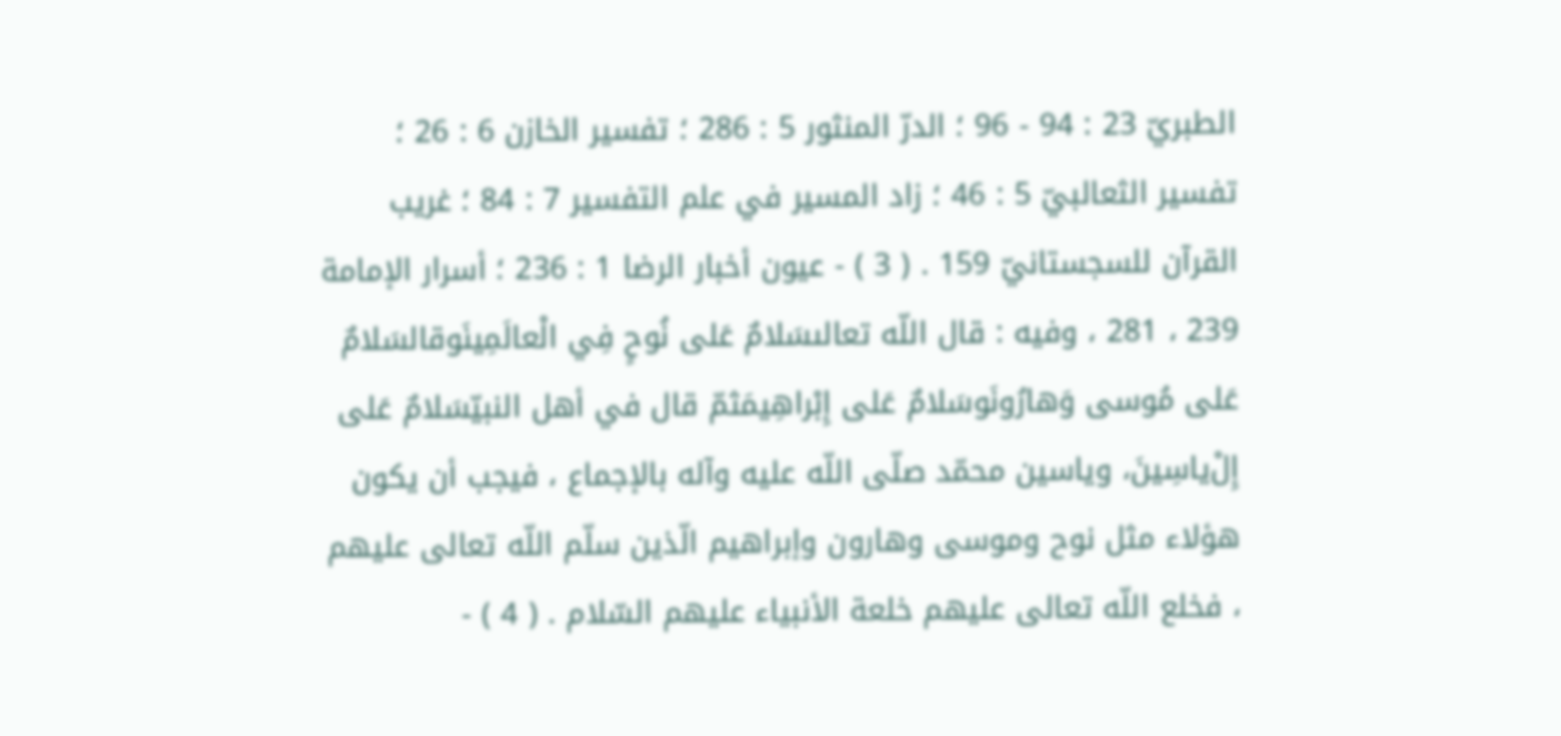الطبريّ 23 : 94 - 96 ؛ الدرّ المنثور 5 : 286 ؛ تفسير الخازن 6 : 26 ؛ تفسير الثعالبيّ 5 : 46 ؛ زاد المسير في علم التفسير 7 : 84 ؛ غريب القرآن للسجستانيّ 159 . ( 3 ) - عيون أخبار الرضا 1 : 236 ؛ أسرار الإمامة 239 ، 281 ، وفيه : قال اللّه تعالىسَلامٌ عَلى نُوحٍ فِي الْعالَمِينَوقالسَلامٌ عَلى مُوسى وَهارُونَوسَلامٌ عَلى إِبْراهِيمَثمّ قال في أهل النبيّسَلامٌ عَلى إِل‌ْياسِينَ، وياسين محمّد صلّى اللّه عليه وآله بالإجماع ، فيجب أن يكون هؤلاء مثل نوح وموسى وهارون وإبراهيم الّذين سلّم اللّه تعالى عليهم ، فخلع اللّه تعالى عليهم خلعة الأنبياء عليهم السّلام . ( 4 ) -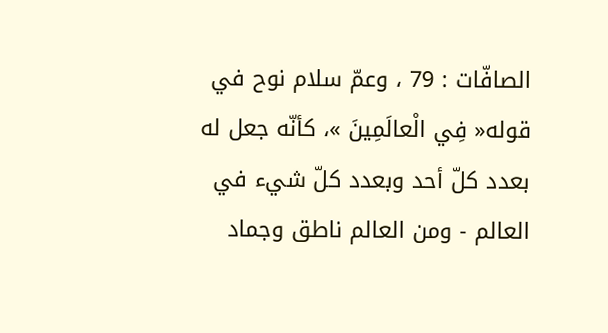الصافّات : 79 ، وعمّ سلام نوح في قوله« فِي الْعالَمِينَ »، كأنّه جعل له بعدد كلّ أحد وبعدد كلّ شيء في العالم - ومن العالم ناطق وجماد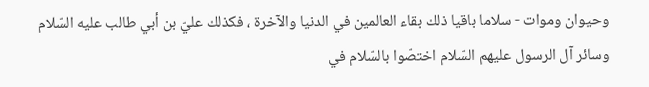وحيوان وموات - سلاما باقيا ذلك بقاء العالمين في الدنيا والآخرة ، فكذلك عليّ بن أبي طالب عليه السّلام وسائر آل الرسول عليهم السّلام اختصّوا بالسّلام في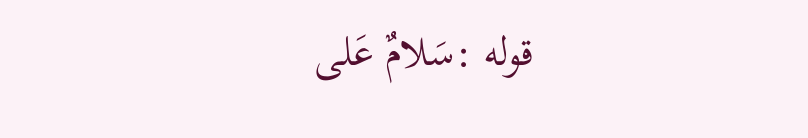قوله :سَلامٌ عَلى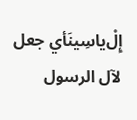إِل‌ْياسِينَأي جعل لآل الرسول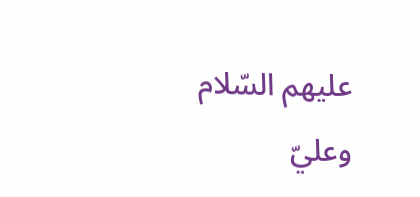عليهم السّلام وعليّ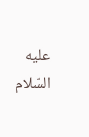عليه السّلام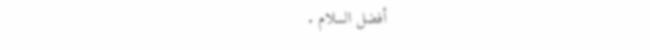أفضل السلام .